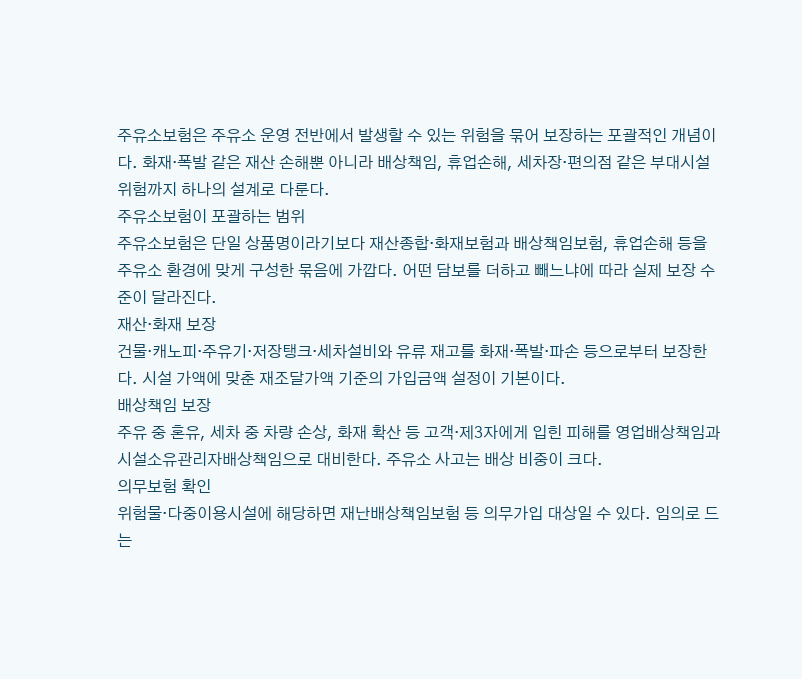주유소보험은 주유소 운영 전반에서 발생할 수 있는 위험을 묶어 보장하는 포괄적인 개념이다. 화재·폭발 같은 재산 손해뿐 아니라 배상책임, 휴업손해, 세차장·편의점 같은 부대시설 위험까지 하나의 설계로 다룬다.
주유소보험이 포괄하는 범위
주유소보험은 단일 상품명이라기보다 재산종합·화재보험과 배상책임보험, 휴업손해 등을 주유소 환경에 맞게 구성한 묶음에 가깝다. 어떤 담보를 더하고 빼느냐에 따라 실제 보장 수준이 달라진다.
재산·화재 보장
건물·캐노피·주유기·저장탱크·세차설비와 유류 재고를 화재·폭발·파손 등으로부터 보장한다. 시설 가액에 맞춘 재조달가액 기준의 가입금액 설정이 기본이다.
배상책임 보장
주유 중 혼유, 세차 중 차량 손상, 화재 확산 등 고객·제3자에게 입힌 피해를 영업배상책임과 시설소유관리자배상책임으로 대비한다. 주유소 사고는 배상 비중이 크다.
의무보험 확인
위험물·다중이용시설에 해당하면 재난배상책임보험 등 의무가입 대상일 수 있다. 임의로 드는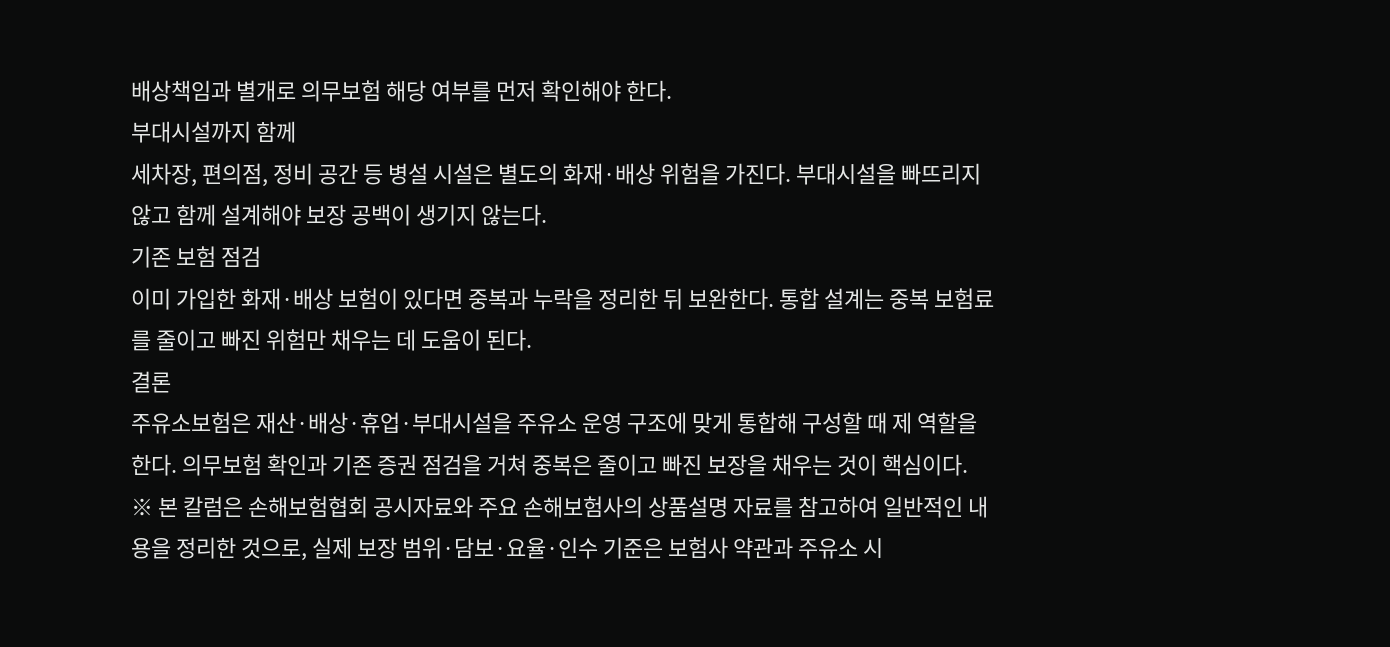배상책임과 별개로 의무보험 해당 여부를 먼저 확인해야 한다.
부대시설까지 함께
세차장, 편의점, 정비 공간 등 병설 시설은 별도의 화재·배상 위험을 가진다. 부대시설을 빠뜨리지 않고 함께 설계해야 보장 공백이 생기지 않는다.
기존 보험 점검
이미 가입한 화재·배상 보험이 있다면 중복과 누락을 정리한 뒤 보완한다. 통합 설계는 중복 보험료를 줄이고 빠진 위험만 채우는 데 도움이 된다.
결론
주유소보험은 재산·배상·휴업·부대시설을 주유소 운영 구조에 맞게 통합해 구성할 때 제 역할을 한다. 의무보험 확인과 기존 증권 점검을 거쳐 중복은 줄이고 빠진 보장을 채우는 것이 핵심이다.
※ 본 칼럼은 손해보험협회 공시자료와 주요 손해보험사의 상품설명 자료를 참고하여 일반적인 내용을 정리한 것으로, 실제 보장 범위·담보·요율·인수 기준은 보험사 약관과 주유소 시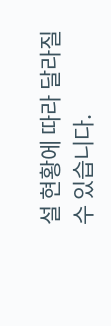설 현황에 따라 달라질 수 있습니다.